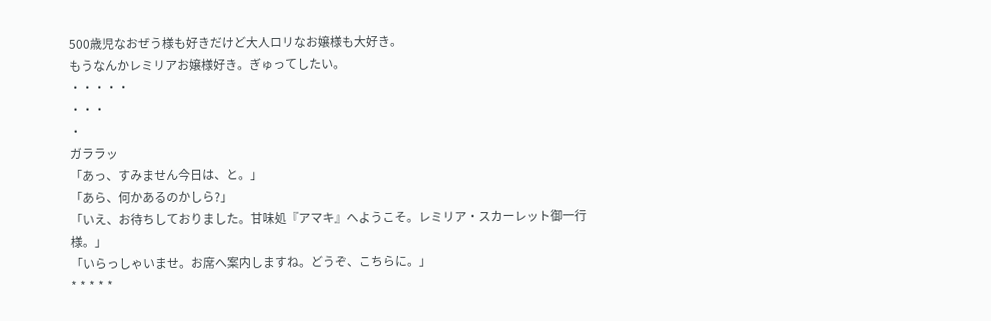500歳児なおぜう様も好きだけど大人ロリなお嬢様も大好き。
もうなんかレミリアお嬢様好き。ぎゅってしたい。
・・・・・
・・・
・
ガララッ
「あっ、すみません今日は、と。」
「あら、何かあるのかしら?」
「いえ、お待ちしておりました。甘味処『アマキ』へようこそ。レミリア・スカーレット御一行様。」
「いらっしゃいませ。お席へ案内しますね。どうぞ、こちらに。」
* * * * *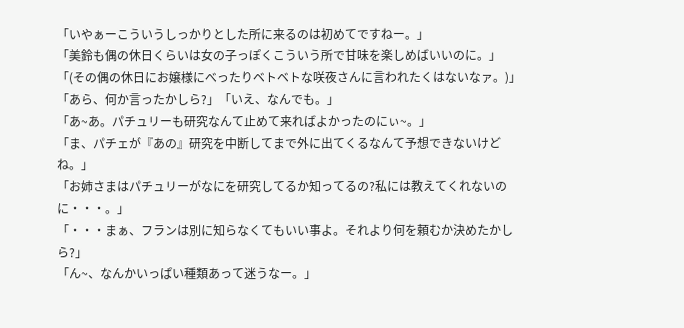「いやぁーこういうしっかりとした所に来るのは初めてですねー。」
「美鈴も偶の休日くらいは女の子っぽくこういう所で甘味を楽しめばいいのに。」
「(その偶の休日にお嬢様にべったりベトベトな咲夜さんに言われたくはないなァ。)」
「あら、何か言ったかしら?」「いえ、なんでも。」
「あ~あ。パチュリーも研究なんて止めて来ればよかったのにぃ~。」
「ま、パチェが『あの』研究を中断してまで外に出てくるなんて予想できないけどね。」
「お姉さまはパチュリーがなにを研究してるか知ってるの?私には教えてくれないのに・・・。」
「・・・まぁ、フランは別に知らなくてもいい事よ。それより何を頼むか決めたかしら?」
「ん~、なんかいっぱい種類あって迷うなー。」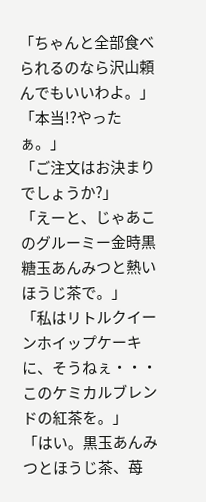「ちゃんと全部食べられるのなら沢山頼んでもいいわよ。」
「本当!?やったぁ。」
「ご注文はお決まりでしょうか?」
「えーと、じゃあこのグルーミー金時黒糖玉あんみつと熱いほうじ茶で。」
「私はリトルクイーンホイップケーキに、そうねぇ・・・このケミカルブレンドの紅茶を。」
「はい。黒玉あんみつとほうじ茶、苺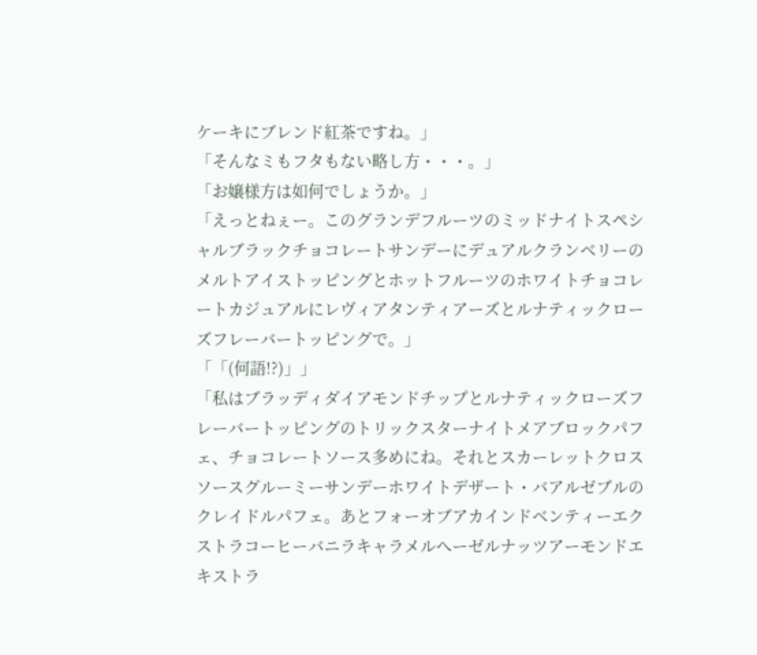ケーキにブレンド紅茶ですね。」
「そんなミもフタもない略し方・・・。」
「お嬢様方は如何でしょうか。」
「えっとねぇー。このグランデフルーツのミッドナイトスペシャルブラックチョコレートサンデーにデュアルクランベリーのメルトアイストッピングとホットフルーツのホワイトチョコレートカジュアルにレヴィアタンティアーズとルナティックローズフレーバートッピングで。」
「「(何語!?)」」
「私はブラッディダイアモンドチップとルナティックローズフレーバートッピングのトリックスターナイトメアブロックパフェ、チョコレートソース多めにね。それとスカーレットクロスソースグルーミーサンデーホワイトデザート・バアルゼブルのクレイドルパフェ。あとフォーオブアカインドベンティーエクストラコーヒーバニラキャラメルへーゼルナッツアーモンドエキストラ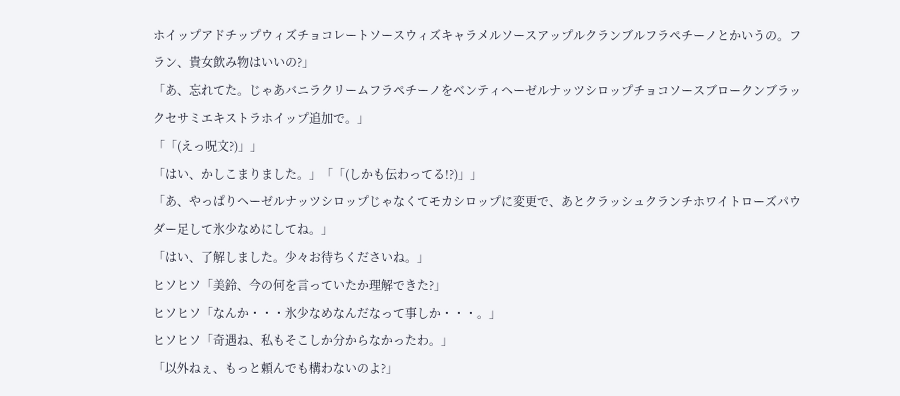ホイップアドチップウィズチョコレートソースウィズキャラメルソースアップルクランブルフラペチーノとかいうの。フラン、貴女飲み物はいいの?」
「あ、忘れてた。じゃあバニラクリームフラペチーノをベンティヘーゼルナッツシロップチョコソースブロークンブラックセサミエキストラホイップ追加で。」
「「(えっ呪文?)」」
「はい、かしこまりました。」「「(しかも伝わってる!?)」」
「あ、やっぱりヘーゼルナッツシロップじゃなくてモカシロップに変更で、あとクラッシュクランチホワイトローズパウダー足して氷少なめにしてね。」
「はい、了解しました。少々お待ちくださいね。」
ヒソヒソ「美鈴、今の何を言っていたか理解できた?」
ヒソヒソ「なんか・・・氷少なめなんだなって事しか・・・。」
ヒソヒソ「奇遇ね、私もそこしか分からなかったわ。」
「以外ねぇ、もっと頼んでも構わないのよ?」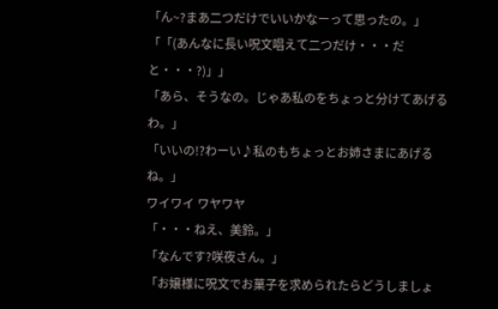「ん~?まあ二つだけでいいかなーって思ったの。」
「「(あんなに長い呪文唱えて二つだけ・・・だと・・・?)」」
「あら、そうなの。じゃあ私のをちょっと分けてあげるわ。」
「いいの!?わーい♪私のもちょっとお姉さまにあげるね。」
ワイワイ ワヤワヤ
「・・・ねえ、美鈴。」
「なんです?咲夜さん。」
「お嬢様に呪文でお菓子を求められたらどうしましょ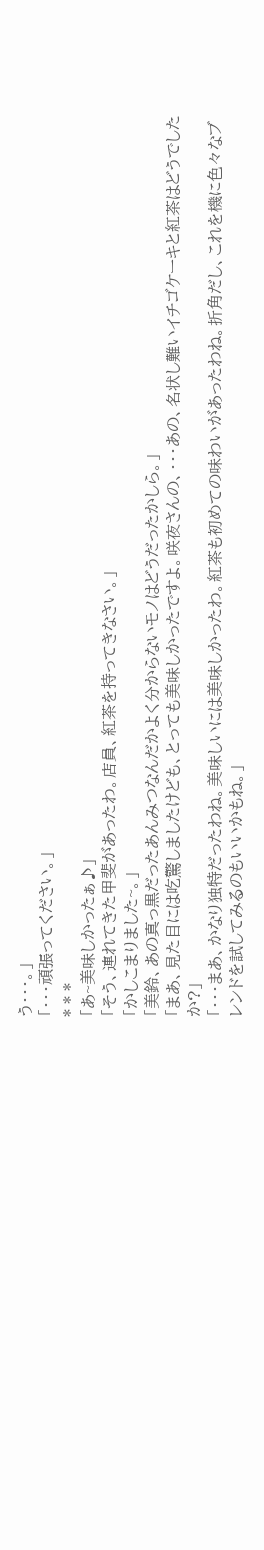う・・・。」
「・・・頑張ってください。」
* * *
「あ~美味しかったぁ♪」
「そう、連れてきた甲斐があったわ。店員、紅茶を持ってきなさい。」
「かしこまりました~。」
「美鈴、あの真っ黒だったあんみつなんだかよく分からないモノはどうだったかしら。」
「まあ、見た目には吃驚しましたけども、とっても美味しかったですよ。咲夜さんの、・・・あの、名状し難いイチゴケーキと紅茶はどうでしたか?」
「・・・まあ、かなり独特だったわね。美味しいには美味しかったわ。紅茶も初めての味わいがあったわね。折角だし、これを機に色々なブレンドを試してみるのもいいかもね。」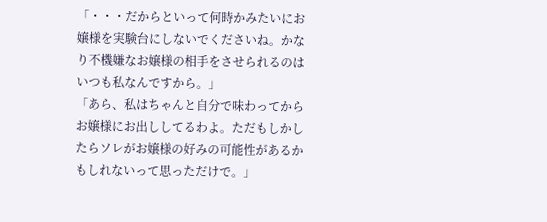「・・・だからといって何時かみたいにお嬢様を実験台にしないでくださいね。かなり不機嫌なお嬢様の相手をさせられるのはいつも私なんですから。」
「あら、私はちゃんと自分で味わってからお嬢様にお出ししてるわよ。ただもしかしたらソレがお嬢様の好みの可能性があるかもしれないって思っただけで。」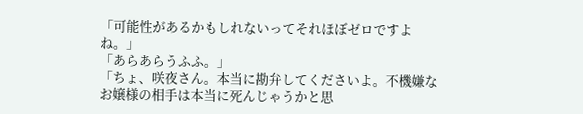「可能性があるかもしれないってそれほぼゼロですよね。」
「あらあらうふふ。」
「ちょ、咲夜さん。本当に勘弁してくださいよ。不機嫌なお嬢様の相手は本当に死んじゃうかと思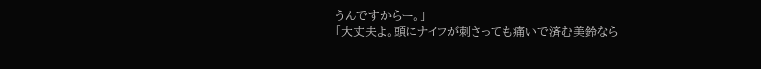うんですからー。」
「大丈夫よ。頭にナイフが刺さっても痛いで済む美鈴なら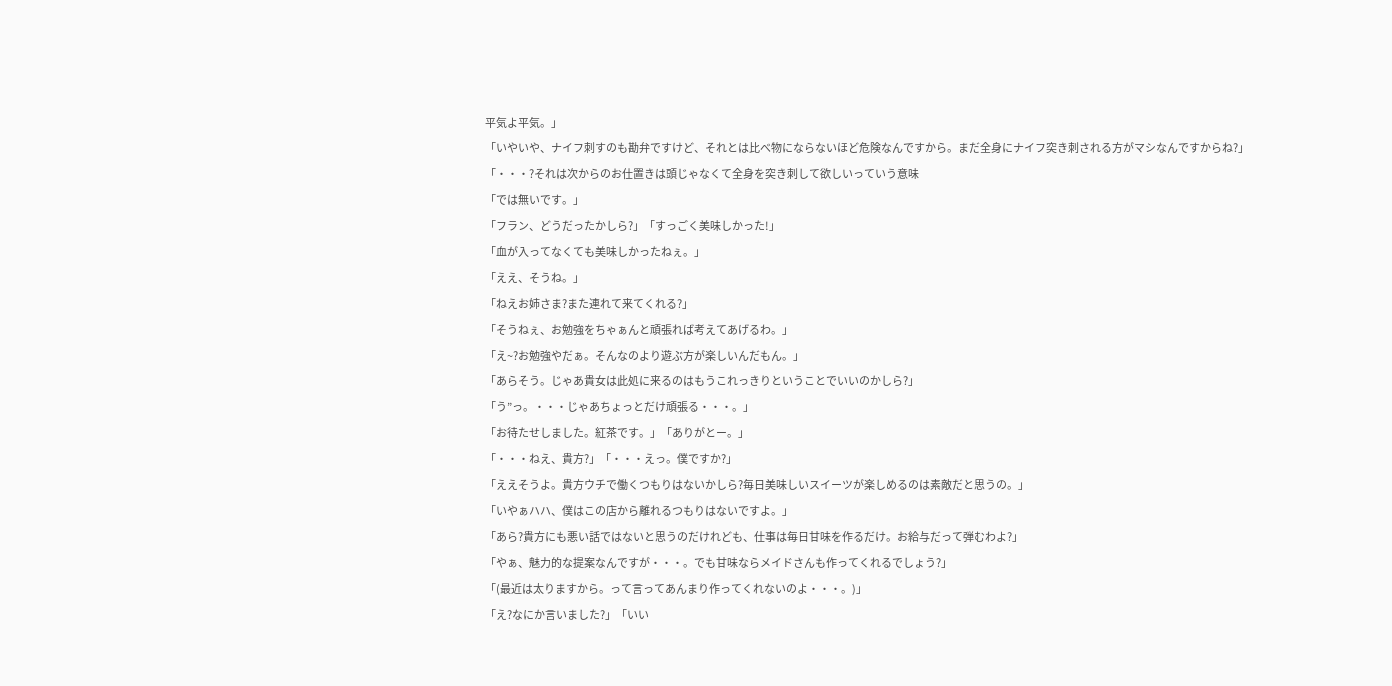平気よ平気。」
「いやいや、ナイフ刺すのも勘弁ですけど、それとは比べ物にならないほど危険なんですから。まだ全身にナイフ突き刺される方がマシなんですからね?」
「・・・?それは次からのお仕置きは頭じゃなくて全身を突き刺して欲しいっていう意味
「では無いです。」
「フラン、どうだったかしら?」「すっごく美味しかった!」
「血が入ってなくても美味しかったねぇ。」
「ええ、そうね。」
「ねえお姉さま?また連れて来てくれる?」
「そうねぇ、お勉強をちゃぁんと頑張れば考えてあげるわ。」
「え~?お勉強やだぁ。そんなのより遊ぶ方が楽しいんだもん。」
「あらそう。じゃあ貴女は此処に来るのはもうこれっきりということでいいのかしら?」
「う”っ。・・・じゃあちょっとだけ頑張る・・・。」
「お待たせしました。紅茶です。」「ありがとー。」
「・・・ねえ、貴方?」「・・・えっ。僕ですか?」
「ええそうよ。貴方ウチで働くつもりはないかしら?毎日美味しいスイーツが楽しめるのは素敵だと思うの。」
「いやぁハハ、僕はこの店から離れるつもりはないですよ。」
「あら?貴方にも悪い話ではないと思うのだけれども、仕事は毎日甘味を作るだけ。お給与だって弾むわよ?」
「やぁ、魅力的な提案なんですが・・・。でも甘味ならメイドさんも作ってくれるでしょう?」
「(最近は太りますから。って言ってあんまり作ってくれないのよ・・・。)」
「え?なにか言いました?」「いい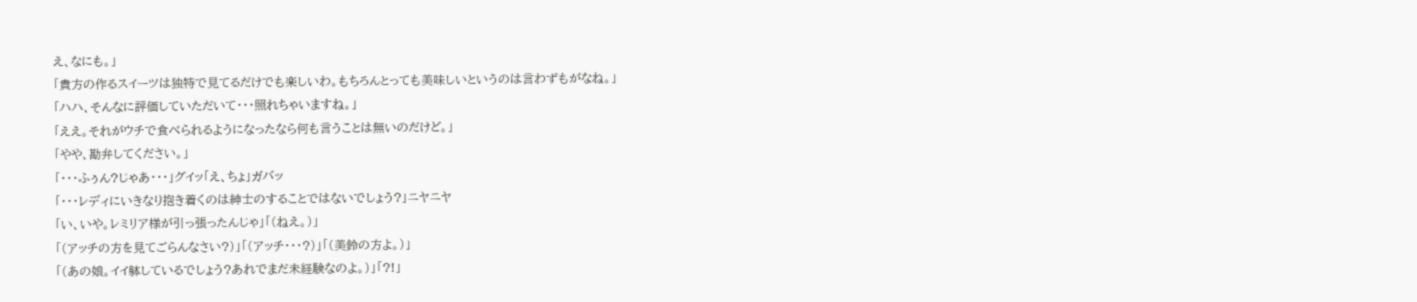え、なにも。」
「貴方の作るスイーツは独特で見てるだけでも楽しいわ。もちろんとっても美味しいというのは言わずもがなね。」
「ハハ、そんなに評価していただいて・・・照れちゃいますね。」
「ええ。それがウチで食べられるようになったなら何も言うことは無いのだけど。」
「やや、勘弁してください。」
「・・・ふぅん?じゃあ・・・」グイッ「え、ちょ」ガバッ
「・・・レディにいきなり抱き着くのは紳士のすることではないでしょう?」ニヤニヤ
「い、いや。レミリア様が引っ張ったんじゃ」「(ねえ。)」
「(アッチの方を見てごらんなさい?)」「(アッチ・・・?)」「(美鈴の方よ。)」
「(あの娘。イイ躰しているでしょう?あれでまだ未経験なのよ。)」「?!」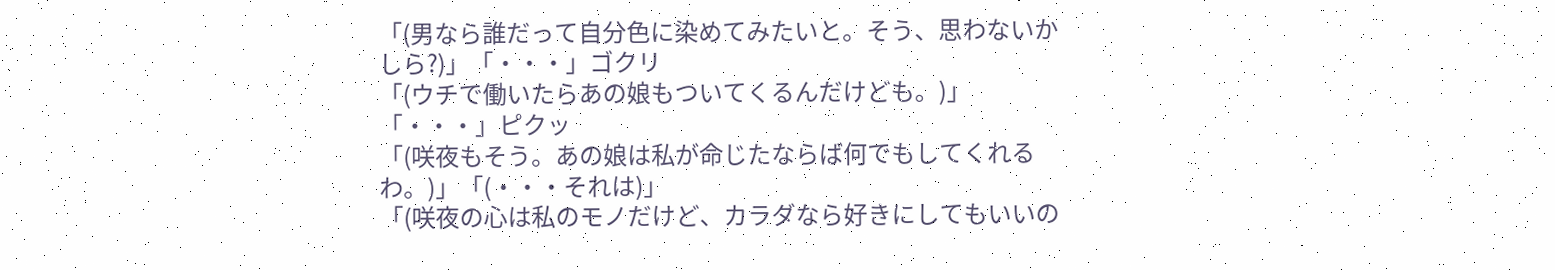「(男なら誰だって自分色に染めてみたいと。そう、思わないかしら?)」「・・・」ゴクリ
「(ウチで働いたらあの娘もついてくるんだけども。)」「・・・」ピクッ
「(咲夜もそう。あの娘は私が命じたならば何でもしてくれるわ。)」「(・・・それは)」
「(咲夜の心は私のモノだけど、カラダなら好きにしてもいいの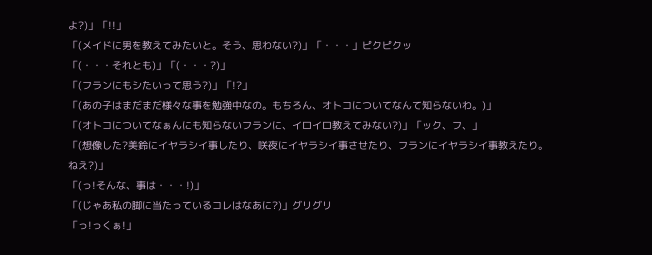よ?)」「!!」
「(メイドに男を教えてみたいと。そう、思わない?)」「・・・」ピクピクッ
「(・・・それとも)」「(・・・?)」
「(フランにもシたいって思う?)」「!?」
「(あの子はまだまだ様々な事を勉強中なの。もちろん、オトコについてなんて知らないわ。)」
「(オトコについてなぁんにも知らないフランに、イロイロ教えてみない?)」「ック、フ、」
「(想像した?美鈴にイヤラシイ事したり、咲夜にイヤラシイ事させたり、フランにイヤラシイ事教えたり。ねえ?)」
「(っ!そんな、事は・・・!)」
「(じゃあ私の脚に当たっているコレはなあに?)」グリグリ
「っ!っくぁ!」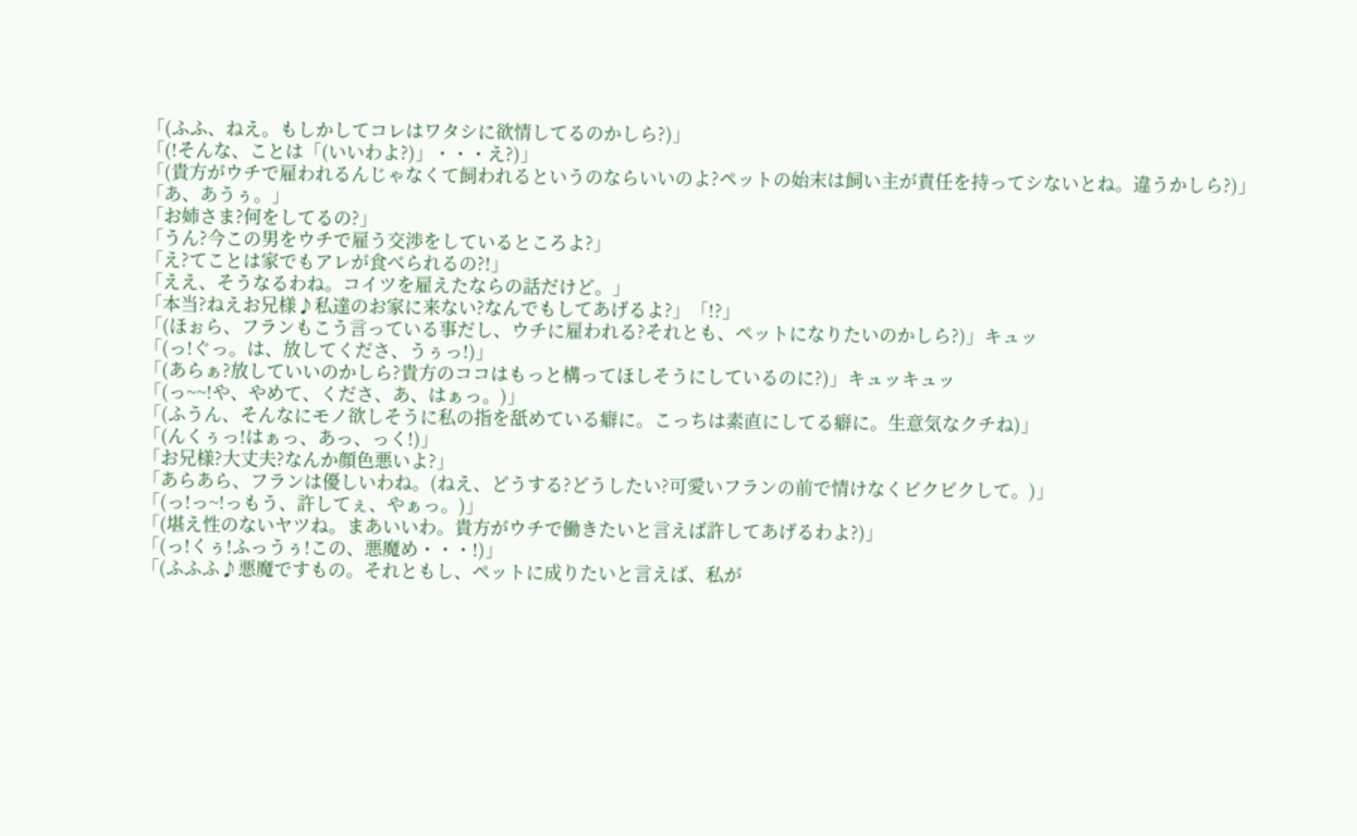「(ふふ、ねえ。もしかしてコレはワタシに欲情してるのかしら?)」
「(!そんな、ことは「(いいわよ?)」・・・え?)」
「(貴方がウチで雇われるんじゃなくて飼われるというのならいいのよ?ペットの始末は飼い主が責任を持ってシないとね。違うかしら?)」
「あ、あうぅ。」
「お姉さま?何をしてるの?」
「うん?今この男をウチで雇う交渉をしているところよ?」
「え?てことは家でもアレが食べられるの?!」
「ええ、そうなるわね。コイツを雇えたならの話だけど。」
「本当?ねえお兄様♪私達のお家に来ない?なんでもしてあげるよ?」「!?」
「(ほぉら、フランもこう言っている事だし、ウチに雇われる?それとも、ペットになりたいのかしら?)」キュッ
「(っ!ぐっ。は、放してくださ、うぅっ!)」
「(あらぁ?放していいのかしら?貴方のココはもっと構ってほしそうにしているのに?)」キュッキュッ
「(っ~~!や、やめて、くださ、あ、はぁっ。)」
「(ふうん、そんなにモノ欲しそうに私の指を舐めている癖に。こっちは素直にしてる癖に。生意気なクチね)」
「(んくぅっ!はぁっ、あっ、っく!)」
「お兄様?大丈夫?なんか顔色悪いよ?」
「あらあら、フランは優しいわね。(ねえ、どうする?どうしたい?可愛いフランの前で情けなくビクビクして。)」
「(っ!っ~!っもう、許してぇ、やぁっ。)」
「(堪え性のないヤツね。まあいいわ。貴方がウチで働きたいと言えば許してあげるわよ?)」
「(っ!くぅ!ふっうぅ!この、悪魔め・・・!)」
「(ふふふ♪悪魔ですもの。それともし、ペットに成りたいと言えば、私が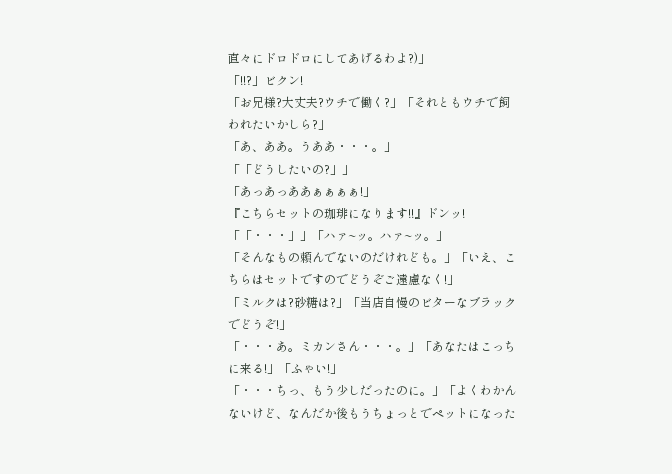直々にドロドロにしてあげるわよ?)」
「!!?」ビクン!
「お兄様?大丈夫?ウチで働く?」「それともウチで飼われたいかしら?」
「あ、ああ。うああ・・・。」
「「どうしたいの?」」
「あっあっああぁぁぁぁ!」
『こちらセットの珈琲になります!!』ドンッ!
「「・・・」」「ハァ~ッ。ハァ~ッ。」
「そんなもの頼んでないのだけれども。」「いえ、こちらはセットですのでどうぞご遠慮なく!」
「ミルクは?砂糖は?」「当店自慢のビターなブラックでどうぞ!」
「・・・あ。ミカンさん・・・。」「あなたはこっちに来る!」「ふゃい!」
「・・・ちっ、もう少しだったのに。」「よくわかんないけど、なんだか後もうちょっとでペットになった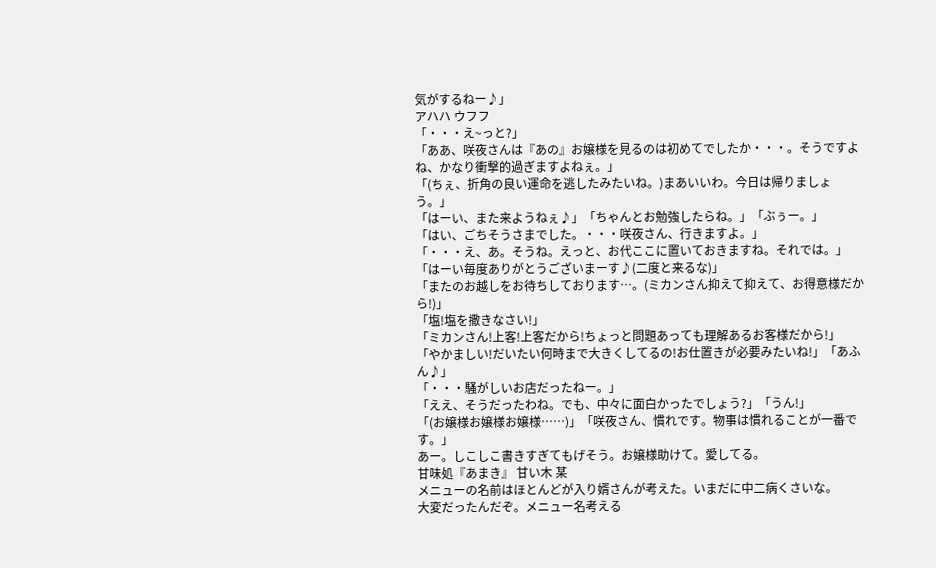気がするねー♪」
アハハ ウフフ
「・・・え~っと?」
「ああ、咲夜さんは『あの』お嬢様を見るのは初めてでしたか・・・。そうですよね、かなり衝撃的過ぎますよねぇ。」
「(ちぇ、折角の良い運命を逃したみたいね。)まあいいわ。今日は帰りましょう。」
「はーい、また来ようねぇ♪」「ちゃんとお勉強したらね。」「ぶぅー。」
「はい、ごちそうさまでした。・・・咲夜さん、行きますよ。」
「・・・え、あ。そうね。えっと、お代ここに置いておきますね。それでは。」
「はーい毎度ありがとうございまーす♪(二度と来るな)」
「またのお越しをお待ちしております…。(ミカンさん抑えて抑えて、お得意様だから!)」
「塩!塩を撒きなさい!」
「ミカンさん!上客!上客だから!ちょっと問題あっても理解あるお客様だから!」
「やかましい!だいたい何時まで大きくしてるの!お仕置きが必要みたいね!」「あふん♪」
「・・・騒がしいお店だったねー。」
「ええ、そうだったわね。でも、中々に面白かったでしょう?」「うん!」
「(お嬢様お嬢様お嬢様……)」「咲夜さん、慣れです。物事は慣れることが一番です。」
あー。しこしこ書きすぎてもげそう。お嬢様助けて。愛してる。
甘味処『あまき』 甘い木 某
メニューの名前はほとんどが入り婿さんが考えた。いまだに中二病くさいな。
大変だったんだぞ。メニュー名考える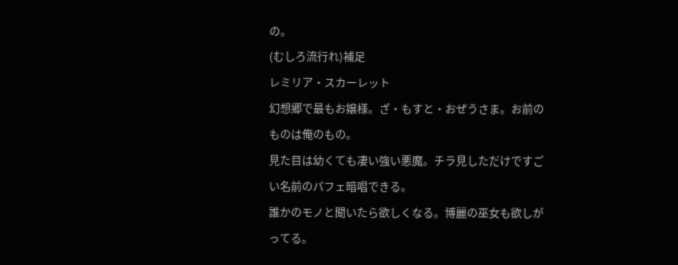の。
(むしろ流行れ)補足
レミリア・スカーレット
幻想郷で最もお嬢様。ざ・もすと・おぜうさま。お前のものは俺のもの。
見た目は幼くても凄い強い悪魔。チラ見しただけですごい名前のパフェ暗唱できる。
誰かのモノと聞いたら欲しくなる。博麗の巫女も欲しがってる。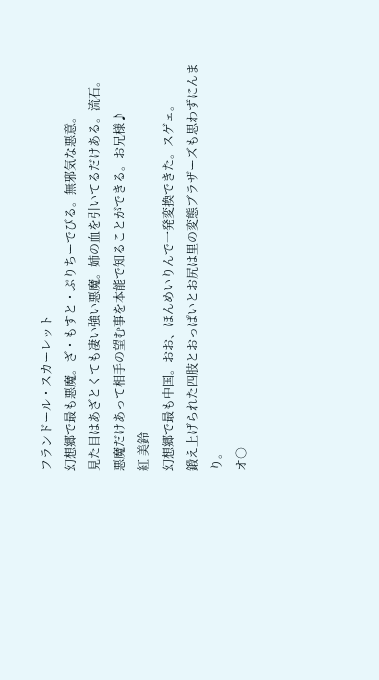フランドール・スカーレット
幻想郷で最も悪魔。ざ・もすと・ぷりちーでびる。無邪気な悪意。
見た目はあざとくても凄い強い悪魔。姉の血を引いてるだけある。流石。
悪魔だけあって相手の望む事を本能で知ることができる。お兄様♪
紅 美鈴
幻想郷で最も中国。おお、ほんめいりんで一発変換できた。スゲェ。
鍛え上げられた四肢とおっぱいとお尻は里の変態ブラザーズも思わずにんまり。
オ○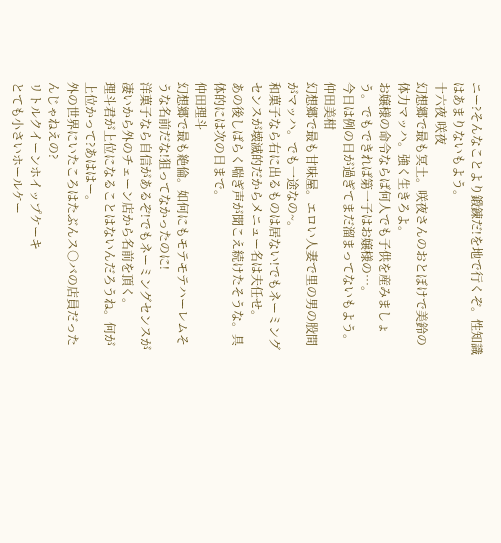ニー?そんなことより鍛錬だ!を地で行くぞ。性知識はあまりないもよう。
十六夜 咲夜
幻想郷で最も冥土。咲夜さんのおとぼけで美鈴の体力マッハ。強く生きろよ。
お嬢様の命令ならば何人でも子供を産みましょう。でもできれば第一子はお嬢様の…。
今日は例の日が過ぎてまだ溜まってないもよう。
仲田美柑
幻想郷で最も甘味屋。エロい人妻で里の男の股間がマッハ。でも一途なの~。
和菓子なら右に出るものは居ない!でもネーミングセンスが壊滅的だからメニュー名は夫任せ。
あの後しばらく喘ぎ声が聞こえ続けたそうな。具体的には次の日まで。
仲田理斗
幻想郷で最も絶倫。如何にもモテモテハーレムそうな名前だな!狙ってなかったのに!
洋菓子なら自信があるぞ!でもネーミングセンスが凄いから外のチェーン店から名前を頂く。
理斗君が上位になることはないんだろうね。何が上位かって?あははー。
外の世界にいたころはたぶんス○バの店員だったんじゃねえの?
リトルクイーンホイップケーキ
とても小さいホールケー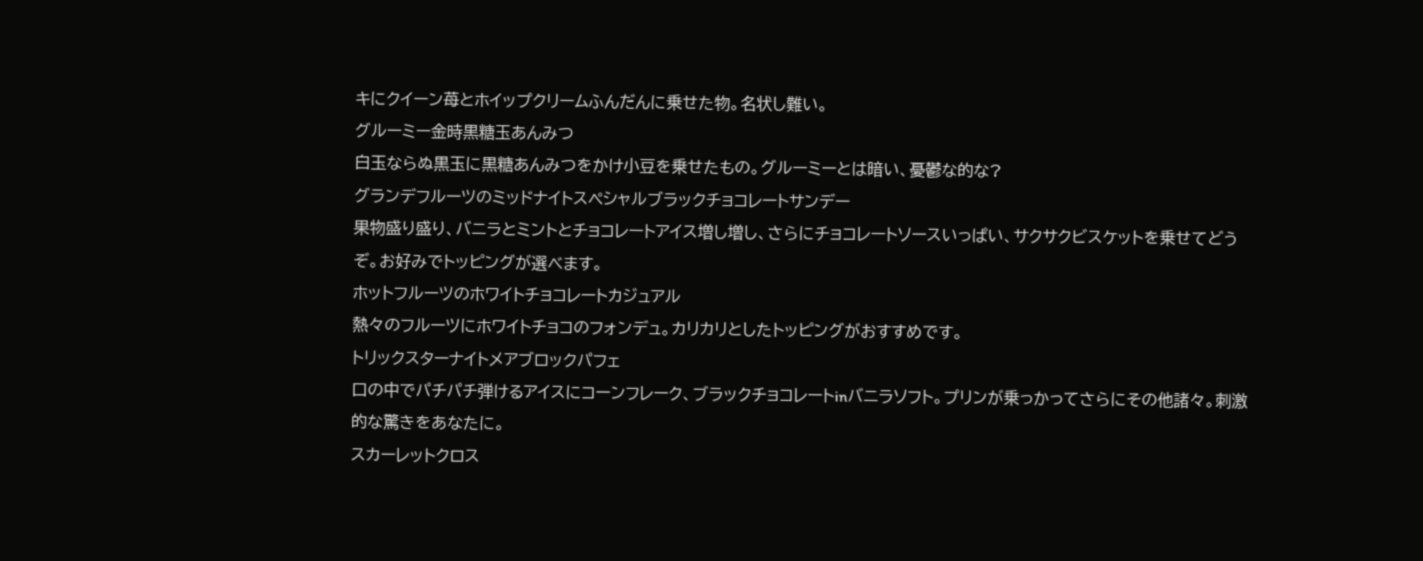キにクイーン苺とホイップクリームふんだんに乗せた物。名状し難い。
グルーミー金時黒糖玉あんみつ
白玉ならぬ黒玉に黒糖あんみつをかけ小豆を乗せたもの。グルーミーとは暗い、憂鬱な的な?
グランデフルーツのミッドナイトスペシャルブラックチョコレートサンデー
果物盛り盛り、バニラとミントとチョコレートアイス増し増し、さらにチョコレートソースいっぱい、サクサクビスケットを乗せてどうぞ。お好みでトッピングが選べます。
ホットフルーツのホワイトチョコレートカジュアル
熱々のフルーツにホワイトチョコのフォンデュ。カリカリとしたトッピングがおすすめです。
トリックスターナイトメアブロックパフェ
口の中でパチパチ弾けるアイスにコーンフレーク、ブラックチョコレートinバニラソフト。プリンが乗っかってさらにその他諸々。刺激的な驚きをあなたに。
スカーレットクロス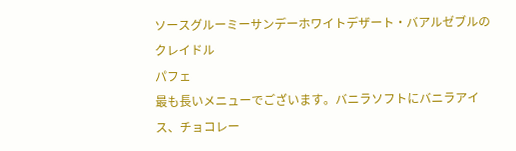ソースグルーミーサンデーホワイトデザート・バアルゼブルのクレイドル
パフェ
最も長いメニューでございます。バニラソフトにバニラアイス、チョコレー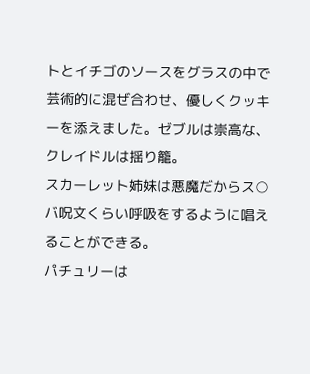トとイチゴのソースをグラスの中で芸術的に混ぜ合わせ、優しくクッキーを添えました。ゼブルは崇高な、クレイドルは揺り籠。
スカーレット姉妹は悪魔だからス○バ呪文くらい呼吸をするように唱えることができる。
パチュリーは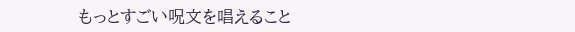もっとすごい呪文を唱えること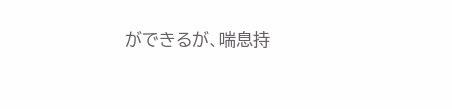ができるが、喘息持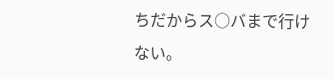ちだからス○バまで行けない。